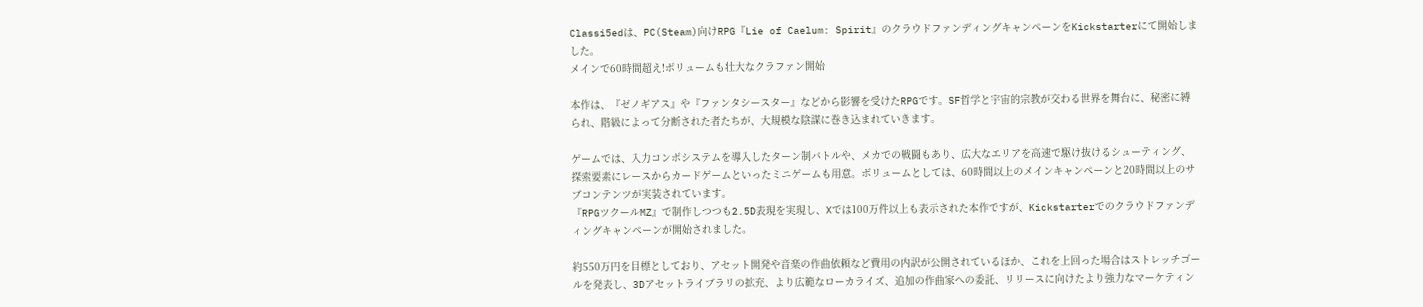Classi5edは、PC(Steam)向けRPG『Lie of Caelum: Spirit』のクラウドファンディングキャンペーンをKickstarterにて開始しました。
メインで60時間超え!ボリュームも壮大なクラファン開始

本作は、『ゼノギアス』や『ファンタシースター』などから影響を受けたRPGです。SF哲学と宇宙的宗教が交わる世界を舞台に、秘密に縛られ、階級によって分断された者たちが、大規模な陰謀に巻き込まれていきます。

ゲームでは、入力コンボシステムを導入したターン制バトルや、メカでの戦闘もあり、広大なエリアを高速で駆け抜けるシューティング、探索要素にレースからカードゲームといったミニゲームも用意。ボリュームとしては、60時間以上のメインキャンペーンと20時間以上のサブコンテンツが実装されています。
『RPGツクールMZ』で制作しつつも2.5D表現を実現し、Xでは100万件以上も表示された本作ですが、Kickstarterでのクラウドファンディングキャンペーンが開始されました。

約550万円を目標としており、アセット開発や音楽の作曲依頼など費用の内訳が公開されているほか、これを上回った場合はストレッチゴールを発表し、3Dアセットライブラリの拡充、より広範なローカライズ、追加の作曲家への委託、リリースに向けたより強力なマーケティン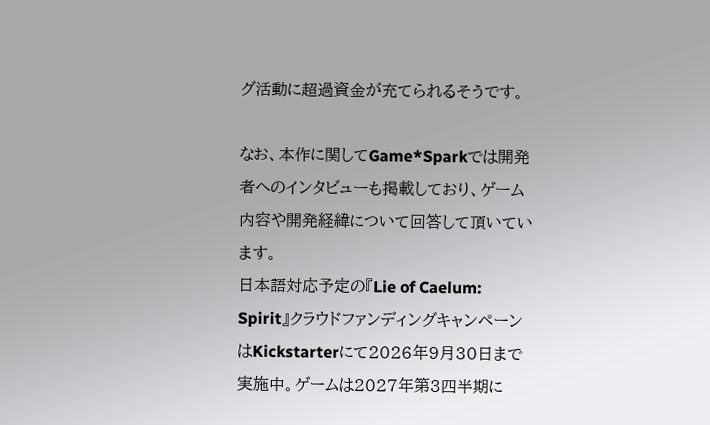グ活動に超過資金が充てられるそうです。

なお、本作に関してGame*Sparkでは開発者へのインタビューも掲載しており、ゲーム内容や開発経緯について回答して頂いています。
日本語対応予定の『Lie of Caelum: Spirit』クラウドファンディングキャンペーンはKickstarterにて2026年9月30日まで実施中。ゲームは2027年第3四半期に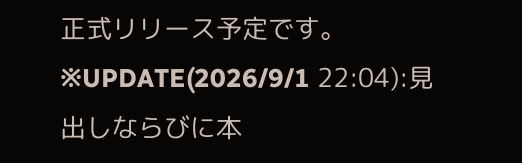正式リリース予定です。
※UPDATE(2026/9/1 22:04):見出しならびに本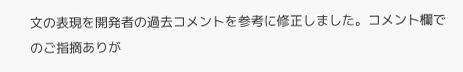文の表現を開発者の過去コメントを参考に修正しました。コメント欄でのご指摘ありが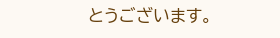とうございます。